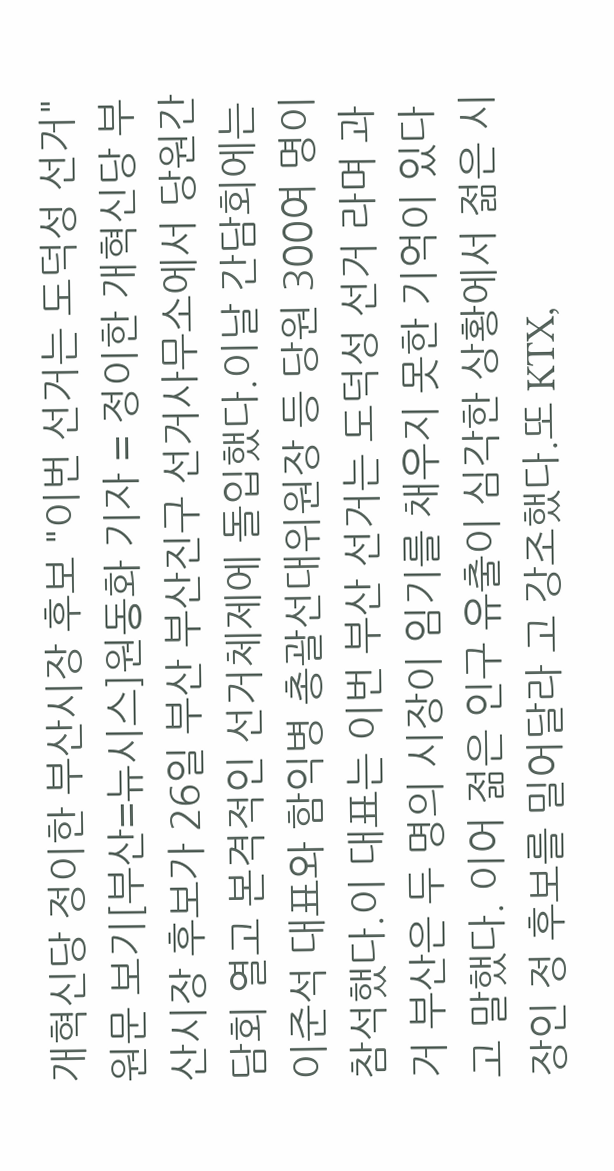개혁신당 정이한 부산시장 후보 "이번 선거는 도덕성 선거"
원문 보기[부산=뉴시스]원동화 기자 = 정이한 개혁신당 부산시장 후보가 26일 부산 부산진구 선거사무소에서 당원간담회 열고 본격적인 선거체제에 돌입했다.이날 간담회에는 이준석 대표와 함익병 총괄선대위원장 등 당원 300여 명이 참석했다.이 대표는 이번 부산 선거는 도덕성 선거 라며 과거 부산은 두 명의 시장이 임기를 채우지 못한 기억이 있다 고 말했다. 이어 젊은 인구 유출이 심각한 상황에서 젊은 시장인 정 후보를 밀어달라 고 강조했다.또 KTX,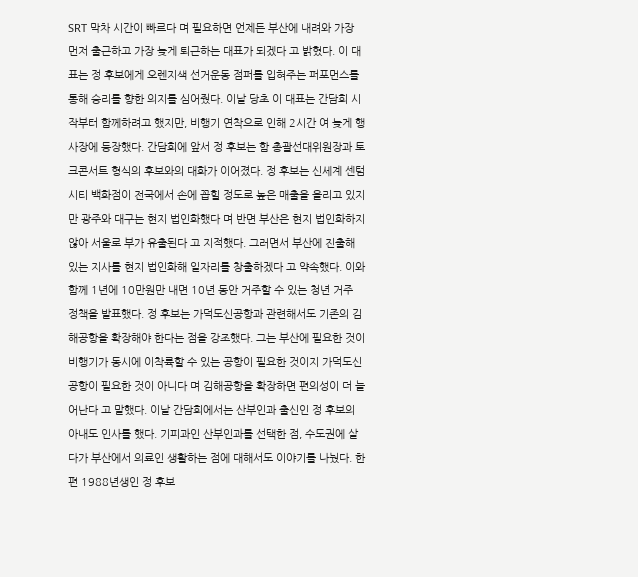SRT 막차 시간이 빠르다 며 필요하면 언제든 부산에 내려와 가장 먼저 출근하고 가장 늦게 퇴근하는 대표가 되겠다 고 밝혔다. 이 대표는 정 후보에게 오렌지색 선거운동 점퍼를 입혀주는 퍼포먼스를 통해 승리를 향한 의지를 심어줬다. 이날 당초 이 대표는 간담회 시작부터 함께하려고 했지만, 비행기 연착으로 인해 2시간 여 늦게 행사장에 등장했다. 간담회에 앞서 정 후보는 함 총괄선대위원장과 토크콘서트 형식의 후보와의 대화가 이어졌다. 정 후보는 신세계 센텀시티 백화점이 전국에서 손에 꼽힐 정도로 높은 매출을 올리고 있지만 광주와 대구는 현지 법인화했다 며 반면 부산은 현지 법인화하지 않아 서울로 부가 유출된다 고 지적했다. 그러면서 부산에 진출해 있는 지사를 현지 법인화해 일자리를 창출하겠다 고 약속했다. 이와 함께 1년에 10만원만 내면 10년 동안 거주할 수 있는 청년 거주 정책을 발표했다. 정 후보는 가덕도신공항과 관련해서도 기존의 김해공항을 확장해야 한다는 점을 강조했다. 그는 부산에 필요한 것이 비행기가 동시에 이착륙할 수 있는 공항이 필요한 것이지 가덕도신공항이 필요한 것이 아니다 며 김해공항을 확장하면 편의성이 더 늘어난다 고 말했다. 이날 간담회에서는 산부인과 출신인 정 후보의 아내도 인사를 했다. 기피과인 산부인과를 선택한 점, 수도권에 살다가 부산에서 의료인 생활하는 점에 대해서도 이야기를 나눴다. 한편 1988년생인 정 후보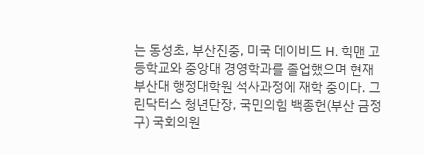는 동성초, 부산진중, 미국 데이비드 H. 힉맨 고등학교와 중앙대 경영학과를 졸업했으며 현재 부산대 행정대학원 석사과정에 재학 중이다. 그린닥터스 청년단장, 국민의힘 백종헌(부산 금정구) 국회의원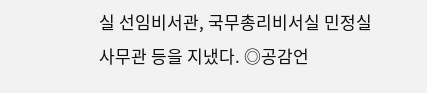실 선임비서관, 국무총리비서실 민정실 사무관 등을 지냈다. ◎공감언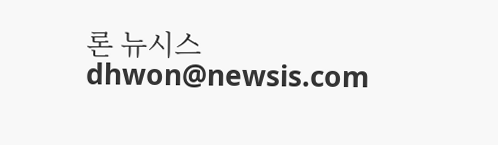론 뉴시스 dhwon@newsis.com